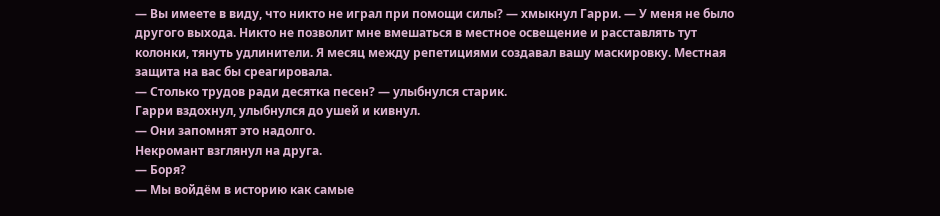— Вы имеете в виду, что никто не играл при помощи силы? — хмыкнул Гарри. — У меня не было другого выхода. Никто не позволит мне вмешаться в местное освещение и расставлять тут колонки, тянуть удлинители. Я месяц между репетициями создавал вашу маскировку. Местная защита на вас бы среагировала.
— Столько трудов ради десятка песен? — улыбнулся старик.
Гарри вздохнул, улыбнулся до ушей и кивнул.
— Они запомнят это надолго.
Некромант взглянул на друга.
— Боря?
— Мы войдём в историю как самые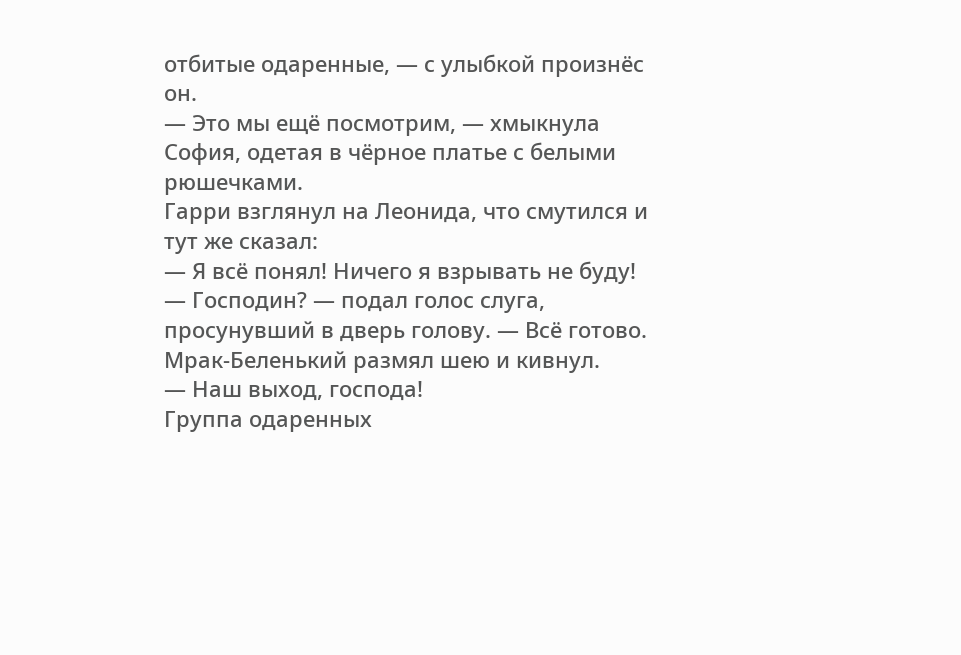отбитые одаренные, — с улыбкой произнёс он.
— Это мы ещё посмотрим, — хмыкнула София, одетая в чёрное платье с белыми рюшечками.
Гарри взглянул на Леонида, что смутился и тут же сказал:
— Я всё понял! Ничего я взрывать не буду!
— Господин? — подал голос слуга, просунувший в дверь голову. — Всё готово.
Мрак-Беленький размял шею и кивнул.
— Наш выход, господа!
Группа одаренных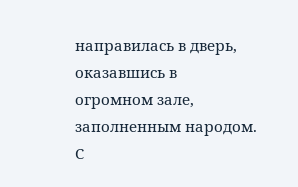направилась в дверь, оказавшись в огромном зале, заполненным народом.
С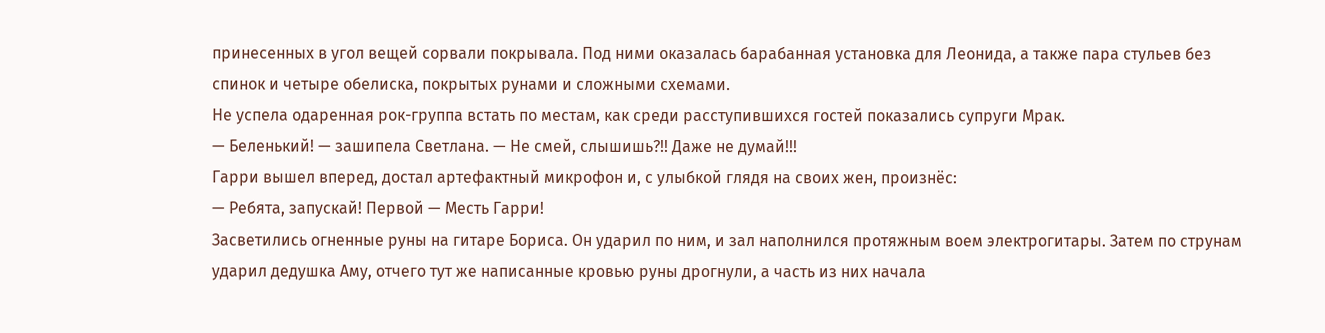принесенных в угол вещей сорвали покрывала. Под ними оказалась барабанная установка для Леонида, а также пара стульев без спинок и четыре обелиска, покрытых рунами и сложными схемами.
Не успела одаренная рок-группа встать по местам, как среди расступившихся гостей показались супруги Мрак.
— Беленький! — зашипела Светлана. — Не смей, слышишь?!! Даже не думай!!!
Гарри вышел вперед, достал артефактный микрофон и, с улыбкой глядя на своих жен, произнёс:
— Ребята, запускай! Первой — Месть Гарри!
Засветились огненные руны на гитаре Бориса. Он ударил по ним, и зал наполнился протяжным воем электрогитары. Затем по струнам ударил дедушка Аму, отчего тут же написанные кровью руны дрогнули, а часть из них начала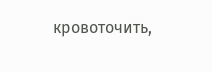кровоточить,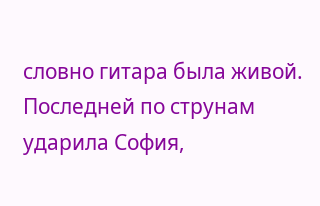словно гитара была живой. Последней по струнам ударила София,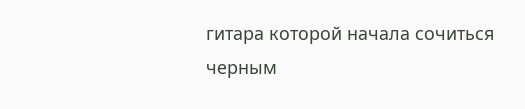гитара которой начала сочиться черным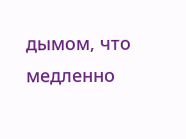дымом, что медленно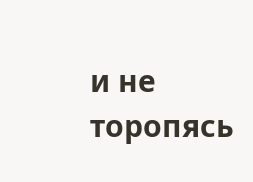и не торопясь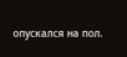опускался на пол.